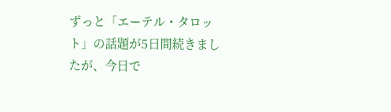ずっと「エーテル・タロット」の話題が5日間続きましたが、今日で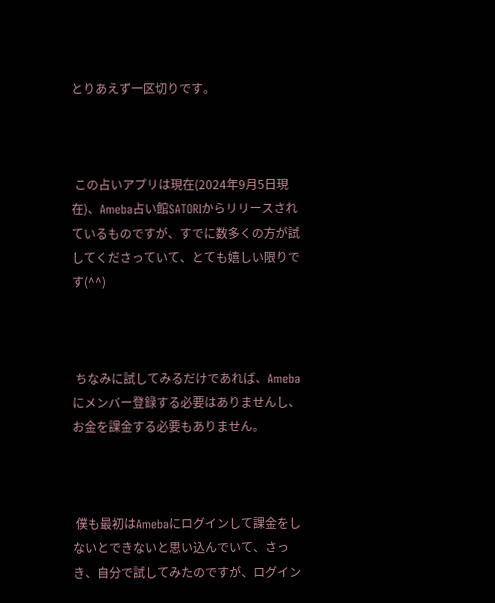とりあえず一区切りです。



 この占いアプリは現在(2024年9月5日現在)、Ameba占い館SATORIからリリースされているものですが、すでに数多くの方が試してくださっていて、とても嬉しい限りです(^^)



 ちなみに試してみるだけであれば、Amebaにメンバー登録する必要はありませんし、お金を課金する必要もありません。



 僕も最初はAmebaにログインして課金をしないとできないと思い込んでいて、さっき、自分で試してみたのですが、ログイン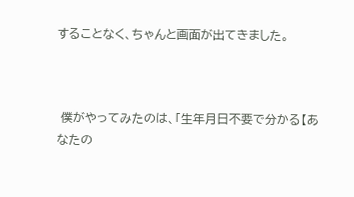することなく、ちゃんと画面が出てきました。



 僕がやってみたのは、「生年月日不要で分かる【あなたの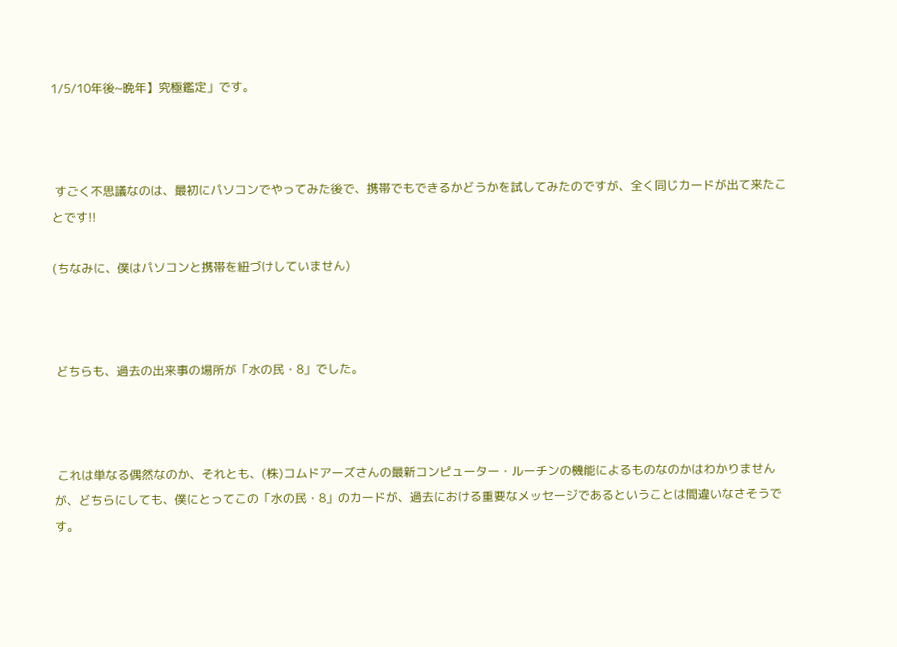1/5/10年後~晩年】究極鑑定」です。



 すごく不思議なのは、最初にパソコンでやってみた後で、携帯でもできるかどうかを試してみたのですが、全く同じカードが出て来たことです!!

(ちなみに、僕はパソコンと携帯を紐づけしていません)



 どちらも、過去の出来事の場所が「水の民・8」でした。



 これは単なる偶然なのか、それとも、(株)コムドアーズさんの最新コンピューター・ルーチンの機能によるものなのかはわかりませんが、どちらにしても、僕にとってこの「水の民・8」のカードが、過去における重要なメッセージであるということは間違いなさそうです。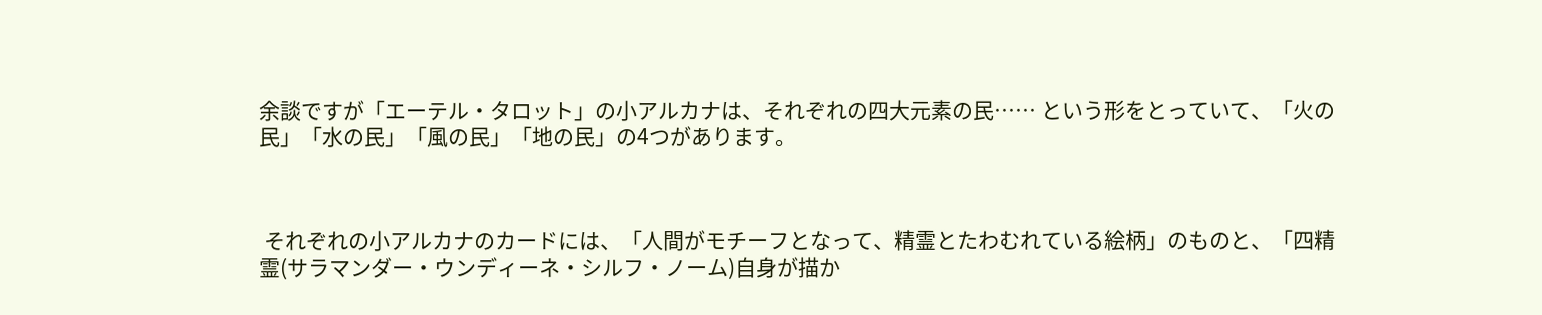余談ですが「エーテル・タロット」の小アルカナは、それぞれの四大元素の民…… という形をとっていて、「火の民」「水の民」「風の民」「地の民」の4つがあります。



 それぞれの小アルカナのカードには、「人間がモチーフとなって、精霊とたわむれている絵柄」のものと、「四精霊(サラマンダー・ウンディーネ・シルフ・ノーム)自身が描か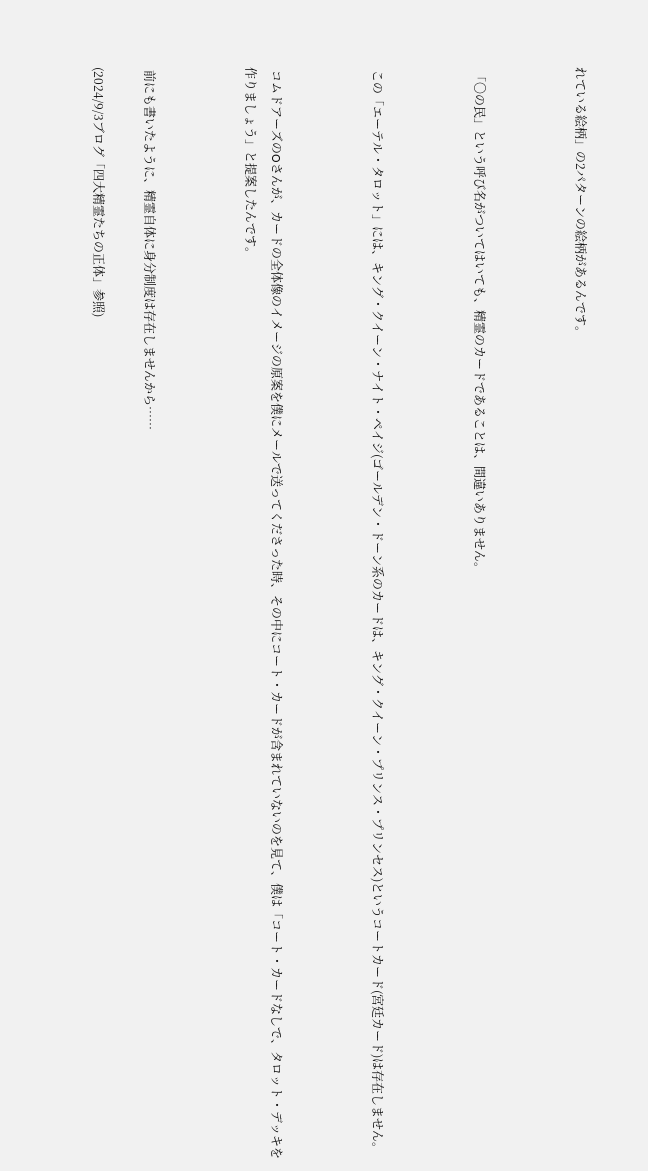れている絵柄」の2パターンの絵柄があるんです。



 「〇の民」という呼び名がついてはいても、精霊のカードであることは、間違いありません。



 この「エーテル・タロット」には、キング・クイーン・ナイト・ペイジ(ゴールデン・ドーン系のカードは、キング・クイーン・プリンス・プリンセス)というコートカード(宮廷カード)は存在しません。



 コムドアーズのOさんが、カードの全体像のイメージの原案を僕にメールで送ってくださった時、その中にコート・カードが含まれていないのを見て、僕は「コート・カードなしで、タロット・デッキを作りましょう」と提案したんです。



 前にも書いたように、精霊自体に身分制度は存在しませんから……

(2024/9/3ブログ「四大精霊たちの正体」参照)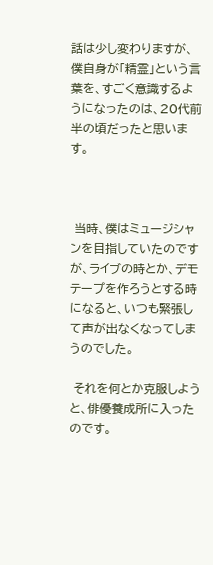話は少し変わりますが、僕自身が「精霊」という言葉を、すごく意識するようになったのは、20代前半の頃だったと思います。



 当時、僕はミュージシャンを目指していたのですが、ライブの時とか、デモテープを作ろうとする時になると、いつも緊張して声が出なくなってしまうのでした。

 それを何とか克服しようと、俳優養成所に入ったのです。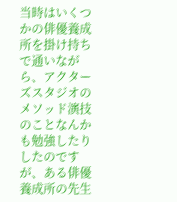当時はいくつかの俳優養成所を掛け持ちで通いながら、アクターズスタジオのメソッド演技のことなんかも勉強したりしたのですが、ある俳優養成所の先生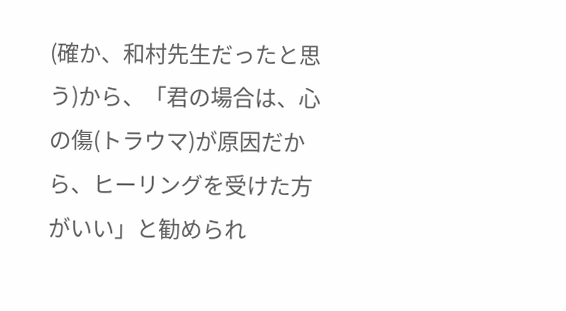(確か、和村先生だったと思う)から、「君の場合は、心の傷(トラウマ)が原因だから、ヒーリングを受けた方がいい」と勧められ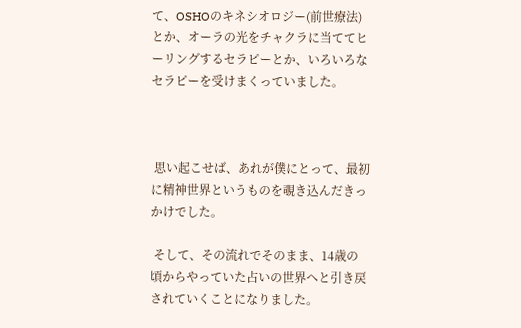て、OSHOのキネシオロジー(前世療法)とか、オーラの光をチャクラに当ててヒーリングするセラピーとか、いろいろなセラピーを受けまくっていました。



 思い起こせば、あれが僕にとって、最初に精神世界というものを覗き込んだきっかけでした。

 そして、その流れでそのまま、14歳の頃からやっていた占いの世界へと引き戻されていくことになりました。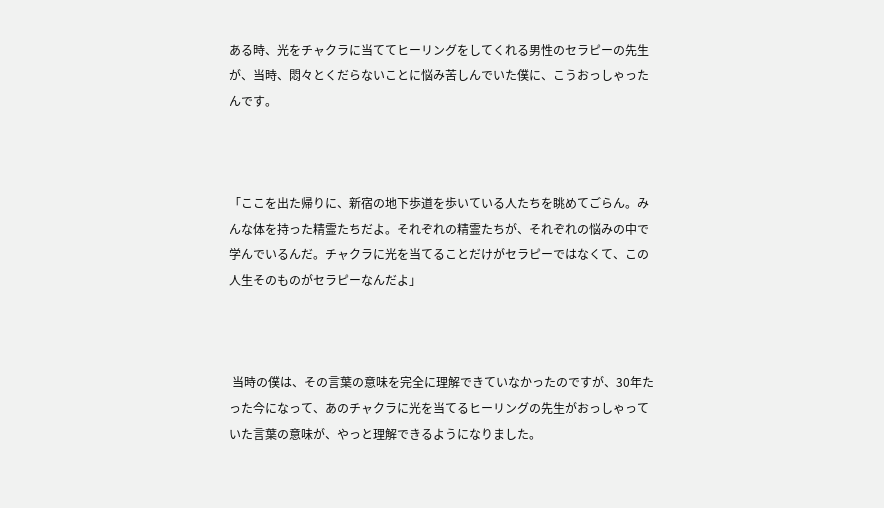ある時、光をチャクラに当ててヒーリングをしてくれる男性のセラピーの先生が、当時、悶々とくだらないことに悩み苦しんでいた僕に、こうおっしゃったんです。



「ここを出た帰りに、新宿の地下歩道を歩いている人たちを眺めてごらん。みんな体を持った精霊たちだよ。それぞれの精霊たちが、それぞれの悩みの中で学んでいるんだ。チャクラに光を当てることだけがセラピーではなくて、この人生そのものがセラピーなんだよ」



 当時の僕は、その言葉の意味を完全に理解できていなかったのですが、30年たった今になって、あのチャクラに光を当てるヒーリングの先生がおっしゃっていた言葉の意味が、やっと理解できるようになりました。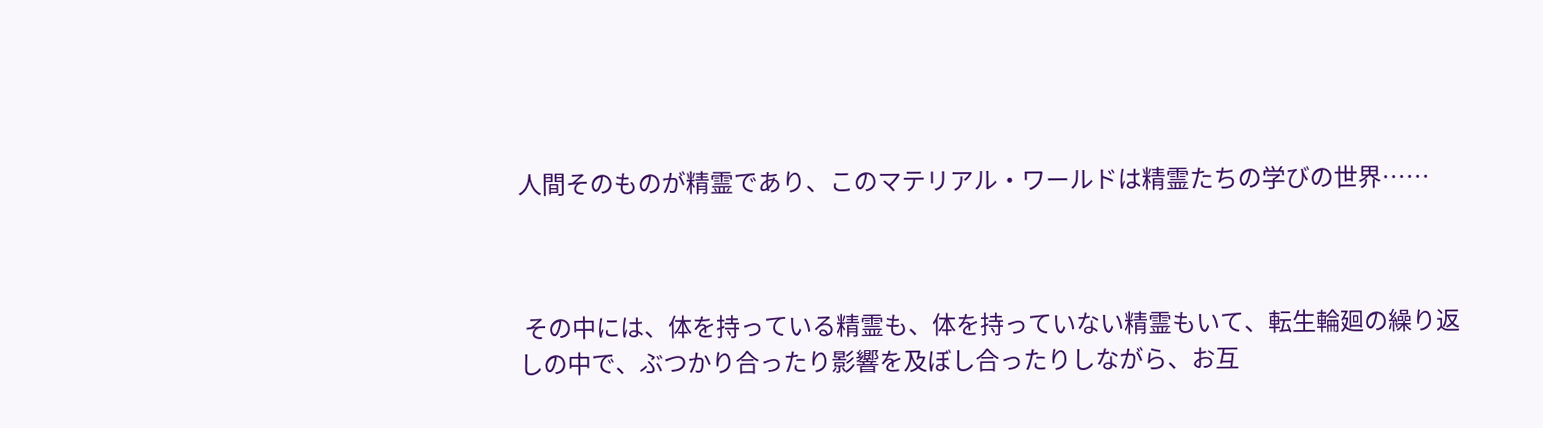人間そのものが精霊であり、このマテリアル・ワールドは精霊たちの学びの世界……



 その中には、体を持っている精霊も、体を持っていない精霊もいて、転生輪廻の繰り返しの中で、ぶつかり合ったり影響を及ぼし合ったりしながら、お互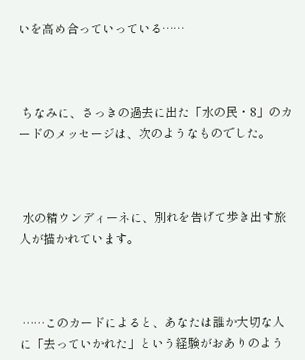いを高め合っていっている……



 ちなみに、さっきの過去に出た「水の民・8」のカードのメッセージは、次のようなものでした。



 水の精ウンディーネに、別れを告げて歩き出す旅人が描かれています。



 ……このカードによると、あなたは誰か大切な人に「去っていかれた」という経験がおありのよう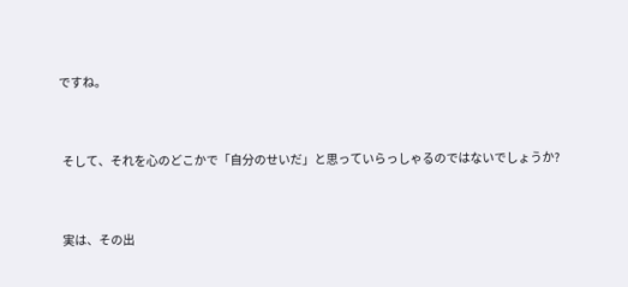ですね。



 そして、それを心のどこかで「自分のせいだ」と思っていらっしゃるのではないでしょうか?



 実は、その出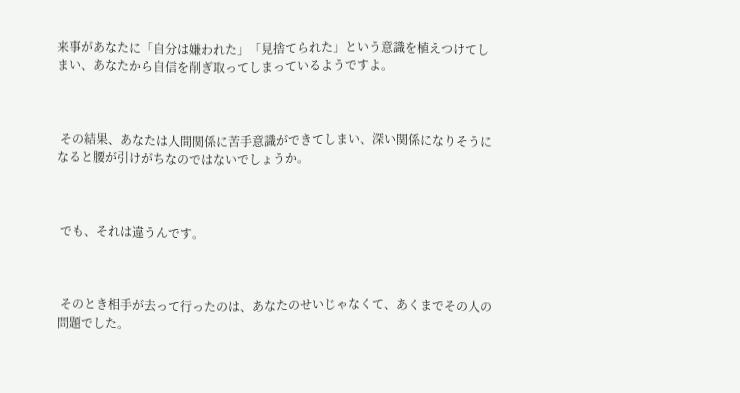来事があなたに「自分は嫌われた」「見捨てられた」という意識を植えつけてしまい、あなたから自信を削ぎ取ってしまっているようですよ。



 その結果、あなたは人間関係に苦手意識ができてしまい、深い関係になりそうになると腰が引けがちなのではないでしょうか。



 でも、それは違うんです。



 そのとき相手が去って行ったのは、あなたのせいじゃなくて、あくまでその人の問題でした。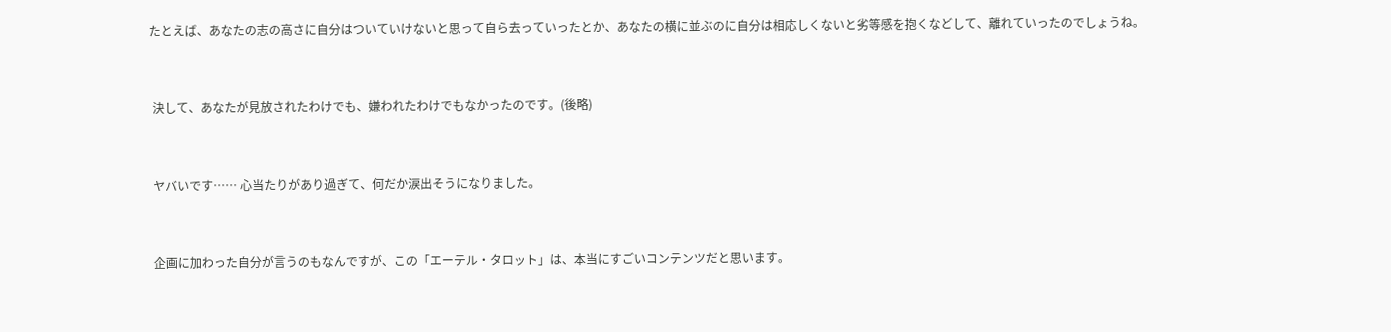たとえば、あなたの志の高さに自分はついていけないと思って自ら去っていったとか、あなたの横に並ぶのに自分は相応しくないと劣等感を抱くなどして、離れていったのでしょうね。



 決して、あなたが見放されたわけでも、嫌われたわけでもなかったのです。(後略)



 ヤバいです…… 心当たりがあり過ぎて、何だか涙出そうになりました。



 企画に加わった自分が言うのもなんですが、この「エーテル・タロット」は、本当にすごいコンテンツだと思います。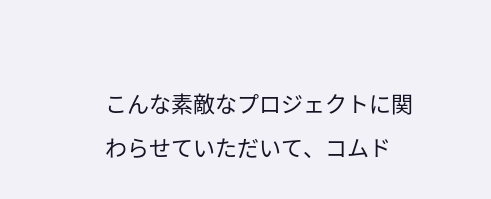こんな素敵なプロジェクトに関わらせていただいて、コムド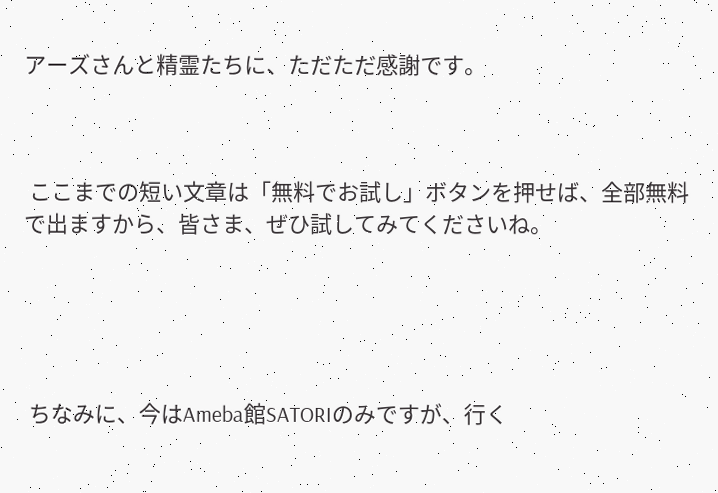アーズさんと精霊たちに、ただただ感謝です。



 ここまでの短い文章は「無料でお試し」ボタンを押せば、全部無料で出ますから、皆さま、ぜひ試してみてくださいね。





 ちなみに、今はAmeba館SATORIのみですが、行く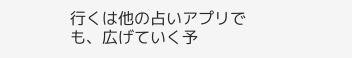行くは他の占いアプリでも、広げていく予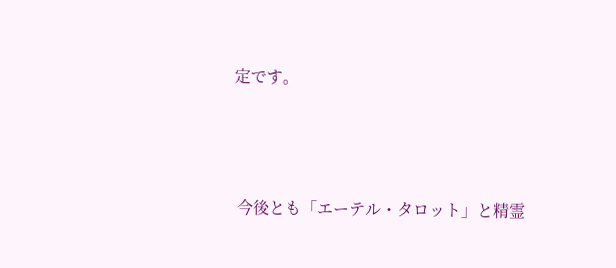定です。



 今後とも「エーテル・タロット」と精霊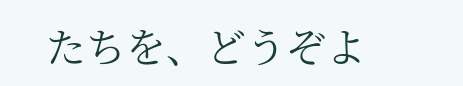たちを、どうぞよ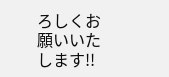ろしくお願いいたします!!